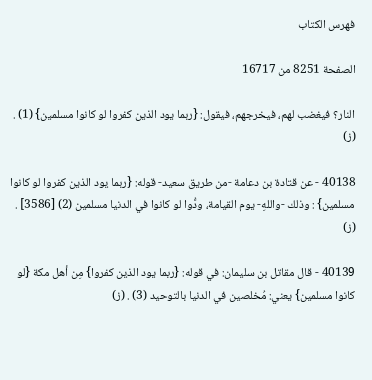فهرس الكتاب

الصفحة 8251 من 16717

النار؟ فيغضب لهم، فيخرجهم، فيقول: {ربما يود الذين كفروا لو كانوا مسلمين} (1) . (ز)

40138 - عن قتادة بن دعامة -من طريق سعيد- قوله: {ربما يود الذين كفروا لو كانوا مسلمين} : وذلك -واللهِ- يوم القيامة، ودُّوا لو كانوا في الدنيا مسلمين (2) [3586] . (ز)

40139 - قال مقاتل بن سليمان: في قوله: {ربما يود الذين كفروا} مِن أهل مكة {لو كانوا مسلمين} يعني: مُخلصين في الدنيا بالتوحيد (3) . (ز)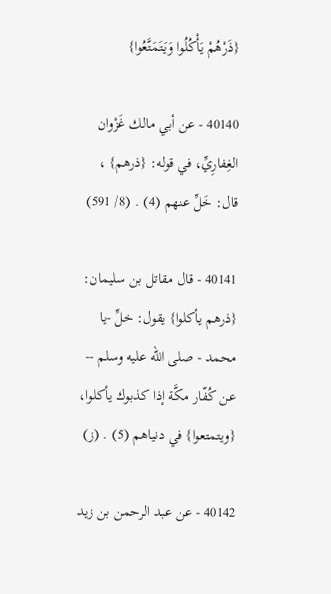{ذَرْهُمْ يَأْكُلُوا وَيَتَمَتَّعُوا}

40140 - عن أبي مالك غَزْوان الغِفارِيِّ، في قوله: {ذرهم} ، قال: خَلِّ عنهم (4) . (8/ 591)

40141 - قال مقاتل بن سليمان: {ذرهم يأكلوا} يقول: خلِّ -يا محمد - صلى الله عليه وسلم -- عن كُفّار مكَّة إذا كذبوك يأكلوا، {ويتمتعوا} في دنياهم (5) . (ز)

40142 - عن عبد الرحمن بن زيد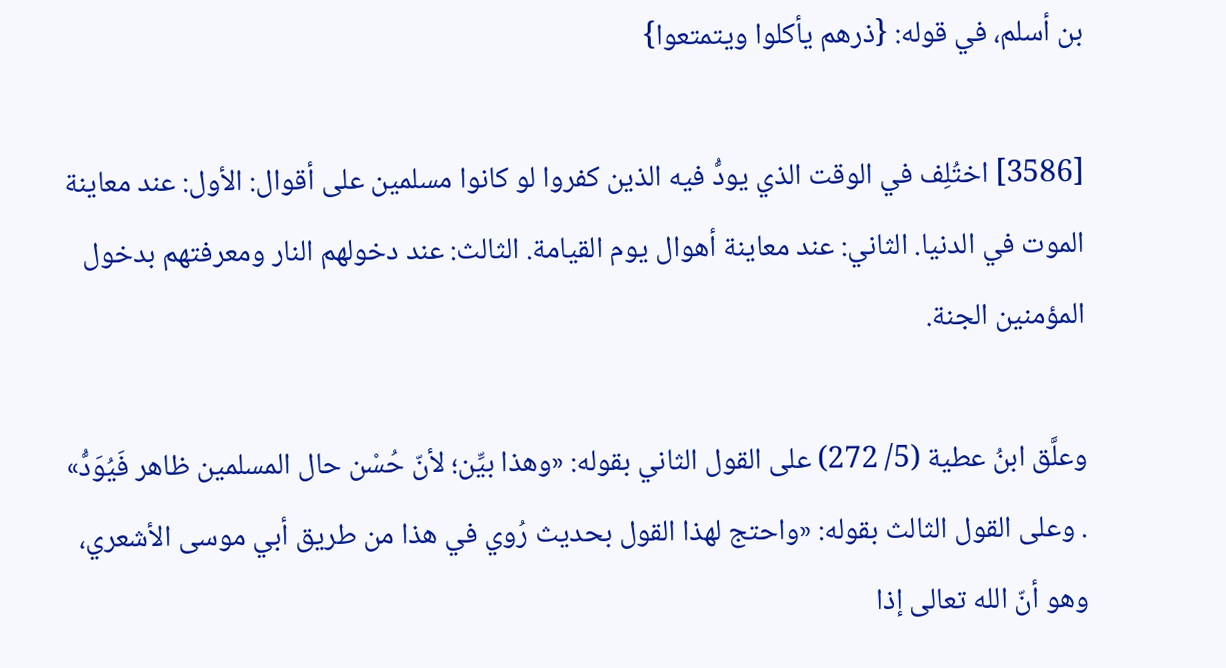بن أسلم، في قوله: {ذرهم يأكلوا ويتمتعوا}

[3586] اختُلِف في الوقت الذي يودُّ فيه الذين كفروا لو كانوا مسلمين على أقوال: الأول: عند معاينة الموت في الدنيا. الثاني: عند معاينة أهوال يوم القيامة. الثالث: عند دخولهم النار ومعرفتهم بدخول المؤمنين الجنة.

وعلَّق ابنُ عطية (5/ 272) على القول الثاني بقوله: «وهذا بيِّن؛ لأنّ حُسْن حال المسلمين ظاهر فَيُوَدُّ» . وعلى القول الثالث بقوله: «واحتج لهذا القول بحديث رُوي في هذا من طريق أبي موسى الأشعري، وهو أنّ الله تعالى إذا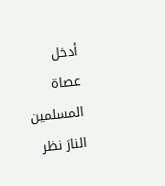أدخل عصاة المسلمين النارَ نظر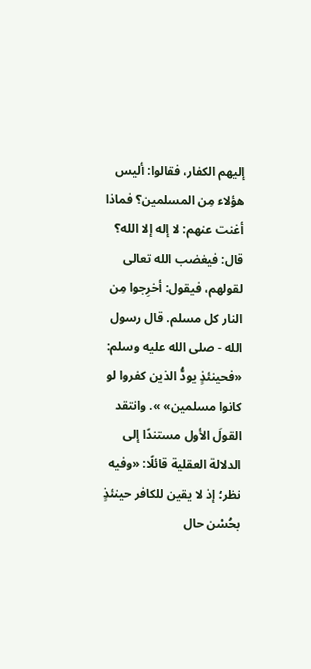إليهم الكفار، فقالوا: أليس هؤلاء مِن المسلمين؟ فماذا أغنت عنهم: لا إله إلا الله؟ قال: فيغضب الله تعالى لقولهم، فيقول: أخرِجوا مِن النار كل مسلم. قال رسول الله - صلى الله عليه وسلم: «فحينئذٍ يودُّ الذين كفروا لو كانوا مسلمين» ». وانتقد القولَ الأول مستندًا إلى الدلالة العقلية قائلًا: «وفيه نظر؛ إذ لا يقين للكافر حينئذٍ بحُسْن حال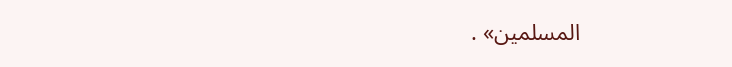المسلمين» .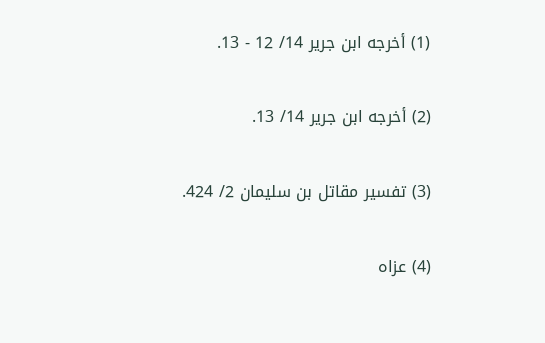(1) أخرجه ابن جرير 14/ 12 - 13.

(2) أخرجه ابن جرير 14/ 13.

(3) تفسير مقاتل بن سليمان 2/ 424.

(4) عزاه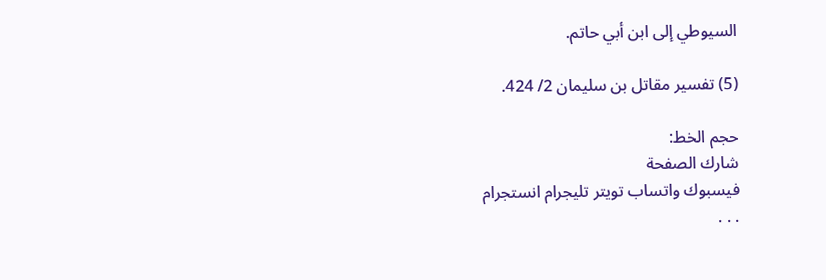السيوطي إلى ابن أبي حاتم.

(5) تفسير مقاتل بن سليمان 2/ 424.

حجم الخط:
شارك الصفحة
فيسبوك واتساب تويتر تليجرام انستجرام
. . .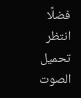فضلًا انتظر تحميل الصوت